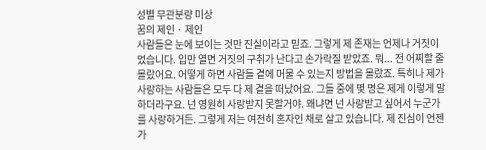성별 무관분량 미상
꿈의 제인 · 제인
사람들은 눈에 보이는 것만 진실이라고 믿죠. 그렇게 제 존재는 언제나 거짓이었습니다. 입만 열면 거짓의 구취가 난다고 손가락질 받았죠. 뭐... 전 어찌할 줄 몰랐어요. 어떻게 하면 사람들 곁에 머물 수 있는지 방법을 몰랐죠. 특히나 제가 사랑하는 사람들은 모두 다 제 곁을 떠났어요. 그들 중에 몇 명은 제게 이렇게 말하더라구요. 넌 영원히 사랑받지 못할거야. 왜냐면 넌 사랑받고 싶어서 누군가를 사랑하거든. 그렇게 저는 여전히 혼자인 채로 살고 있습니다. 제 진심이 언젠가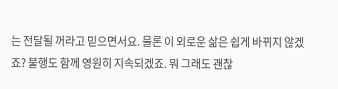는 전달될 꺼라고 믿으면서요. 물론 이 외로운 삶은 쉽게 바뀌지 않겠죠? 불행도 함께 영원히 지속되겠죠. 뭐 그래도 괜찮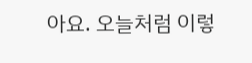아요. 오늘처럼 이렇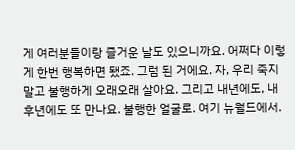게 여러분들이랑 즐거운 날도 있으니까요. 어쩌다 이렇게 한번 행복하면 됐죠. 그럼 된 거에요. 자, 우리 죽지 말고 불행하게 오래오래 살아요. 그리고 내년에도, 내후년에도 또 만나요. 불행한 얼굴로. 여기 뉴월드에서.